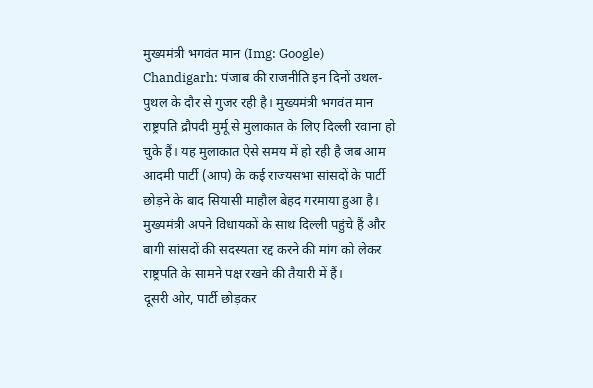मुख्यमंत्री भगवंत मान (Img: Google)
Chandigarh: पंजाब की राजनीति इन दिनों उथल-पुथल के दौर से गुजर रही है। मुख्यमंत्री भगवंत मान राष्ट्रपति द्रौपदी मुर्मू से मुलाकात के लिए दिल्ली रवाना हो चुके हैं। यह मुलाकात ऐसे समय में हो रही है जब आम आदमी पार्टी (आप) के कई राज्यसभा सांसदों के पार्टी छोड़ने के बाद सियासी माहौल बेहद गरमाया हुआ है।
मुख्यमंत्री अपने विधायकों के साथ दिल्ली पहुंचे हैं और बागी सांसदों की सदस्यता रद्द करने की मांग को लेकर राष्ट्रपति के सामने पक्ष रखने की तैयारी में हैं।
दूसरी ओर, पार्टी छोड़कर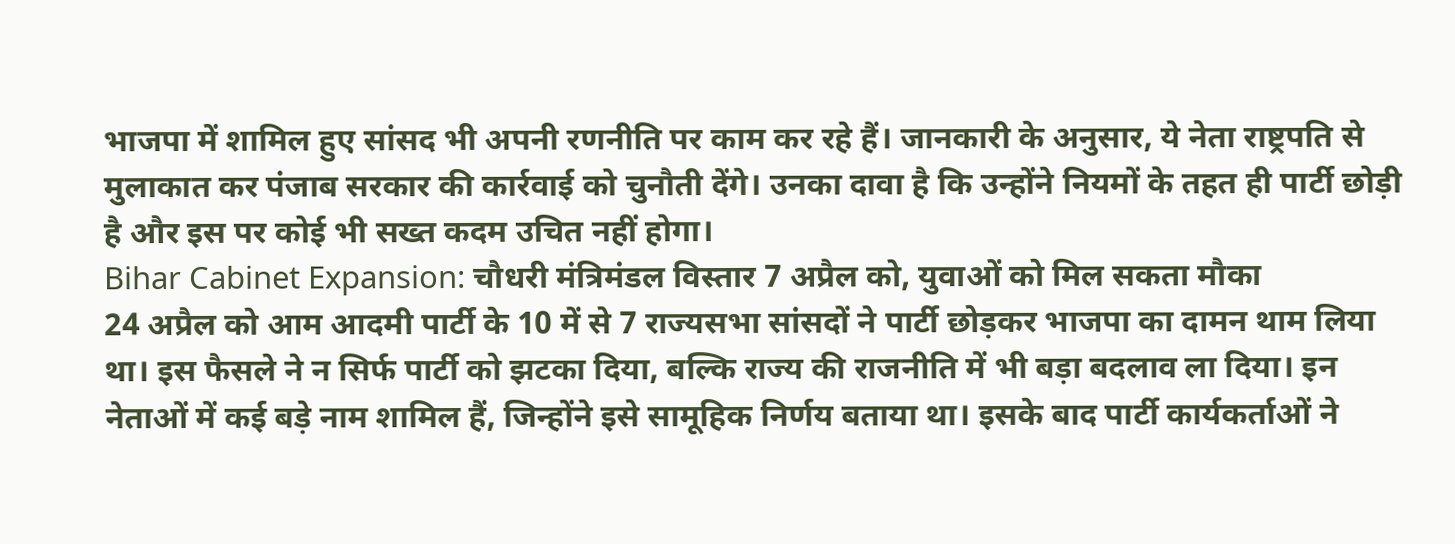भाजपा में शामिल हुए सांसद भी अपनी रणनीति पर काम कर रहे हैं। जानकारी के अनुसार, ये नेता राष्ट्रपति से मुलाकात कर पंजाब सरकार की कार्रवाई को चुनौती देंगे। उनका दावा है कि उन्होंने नियमों के तहत ही पार्टी छोड़ी है और इस पर कोई भी सख्त कदम उचित नहीं होगा।
Bihar Cabinet Expansion: चौधरी मंत्रिमंडल विस्तार 7 अप्रैल को, युवाओं को मिल सकता मौका
24 अप्रैल को आम आदमी पार्टी के 10 में से 7 राज्यसभा सांसदों ने पार्टी छोड़कर भाजपा का दामन थाम लिया था। इस फैसले ने न सिर्फ पार्टी को झटका दिया, बल्कि राज्य की राजनीति में भी बड़ा बदलाव ला दिया। इन नेताओं में कई बड़े नाम शामिल हैं, जिन्होंने इसे सामूहिक निर्णय बताया था। इसके बाद पार्टी कार्यकर्ताओं ने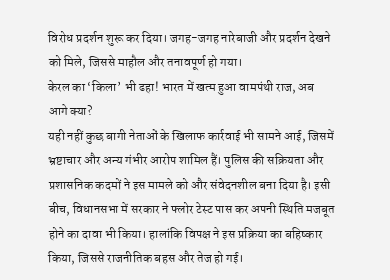विरोध प्रदर्शन शुरू कर दिया। जगह-जगह नारेबाजी और प्रदर्शन देखने को मिले, जिससे माहौल और तनावपूर्ण हो गया।
केरल का ‘किला’ भी ढहा! भारत में खत्म हुआ वामपंथी राज, अब आगे क्या?
यही नहीं कुछ बागी नेताओं के खिलाफ कार्रवाई भी सामने आई, जिसमें भ्रष्टाचार और अन्य गंभीर आरोप शामिल हैं। पुलिस की सक्रियता और प्रशासनिक कदमों ने इस मामले को और संवेदनशील बना दिया है। इसी बीच, विधानसभा में सरकार ने फ्लोर टेस्ट पास कर अपनी स्थिति मजबूत होने का दावा भी किया। हालांकि विपक्ष ने इस प्रक्रिया का बहिष्कार किया, जिससे राजनीतिक बहस और तेज हो गई।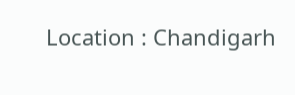Location : Chandigarh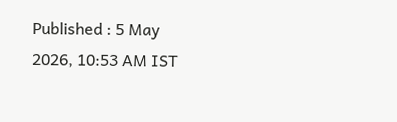Published : 5 May 2026, 10:53 AM IST